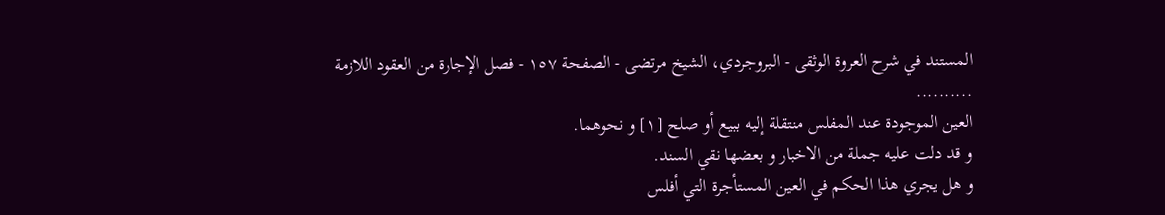المستند في شرح العروة الوثقى - البروجردي، الشيخ مرتضى - الصفحة ١٥٧ - فصل الإجارة من العقود اللازمة
..........
العين الموجودة عند المفلس منتقلة إليه ببيع أو صلح [١] و نحوهما.
و قد دلت عليه جملة من الاخبار و بعضها نقي السند.
و هل يجري هذا الحكم في العين المستأجرة التي أفلس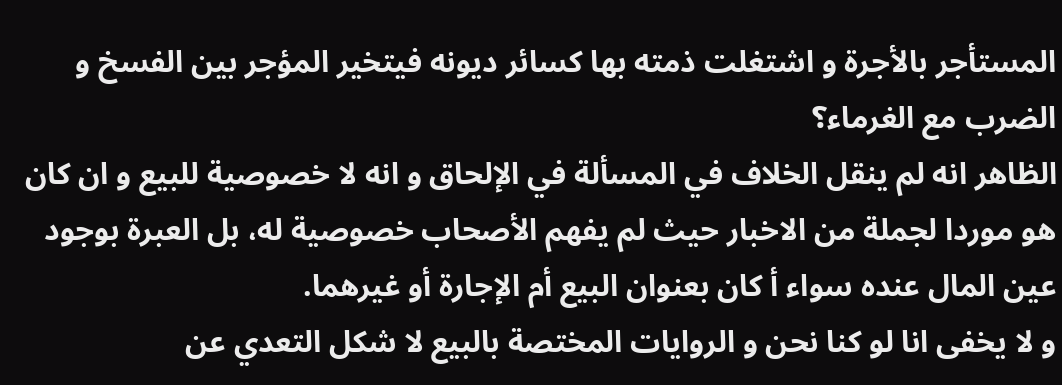المستأجر بالأجرة و اشتغلت ذمته بها كسائر ديونه فيتخير المؤجر بين الفسخ و الضرب مع الغرماء؟
الظاهر انه لم ينقل الخلاف في المسألة في الإلحاق و انه لا خصوصية للبيع و ان كان هو موردا لجملة من الاخبار حيث لم يفهم الأصحاب خصوصية له، بل العبرة بوجود عين المال عنده سواء أ كان بعنوان البيع أم الإجارة أو غيرهما.
و لا يخفى انا لو كنا نحن و الروايات المختصة بالبيع لا شكل التعدي عن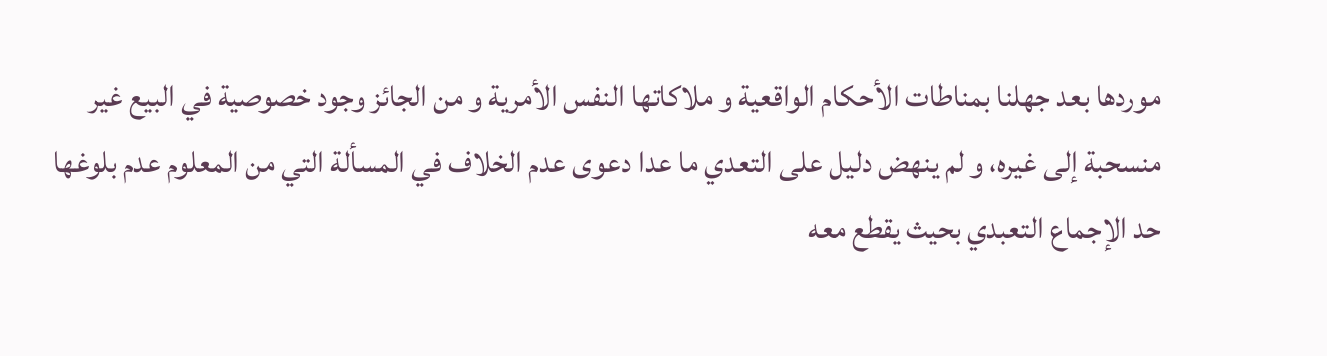موردها بعد جهلنا بمناطات الأحكام الواقعية و ملاكاتها النفس الأمرية و من الجائز وجود خصوصية في البيع غير منسحبة إلى غيره، و لم ينهض دليل على التعدي ما عدا دعوى عدم الخلاف في المسألة التي من المعلوم عدم بلوغها حد الإجماع التعبدي بحيث يقطع معه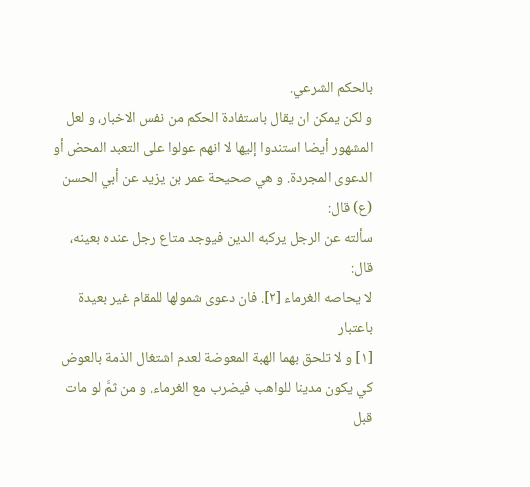بالحكم الشرعي.
و لكن يمكن ان يقال باستفادة الحكم من نفس الاخبار، و لعل المشهور أيضا استندوا إليها لا انهم عولوا على التعبد المحض أو الدعوى المجردة. و هي صحيحة عمر بن يزيد عن أبي الحسن (ع) قال:
سألته عن الرجل يركبه الدين فيوجد متاع رجل عنده بعينه، قال:
لا يحاصه الغرماء [٢]. فان دعوى شمولها للمقام غير بعيدة باعتبار
[١] و لا تلحق بهما الهبة المعوضة لعدم اشتغال الذمة بالعوض كي يكون مدينا للواهب فيضرب مع الغرماء. و من ثمَّ لو مات قبل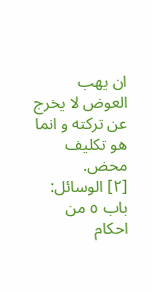ان يهب العوض لا يخرج عن تركته و انما هو تكليف محض.
[٢] الوسائل: باب ٥ من احكام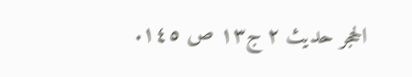الحجر حديث ٢ ج١٣ ص ١٤٥.